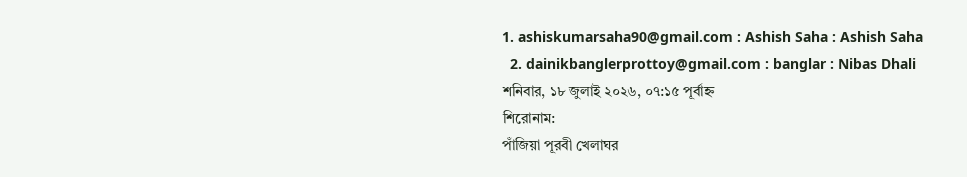1. ashiskumarsaha90@gmail.com : Ashish Saha : Ashish Saha
  2. dainikbanglerprottoy@gmail.com : banglar : Nibas Dhali
শনিবার, ১৮ জুলাই ২০২৬, ০৭:১৫ পূর্বাহ্ন
শিরোনাম:
পাঁজিয়া পূরবী খেলাঘর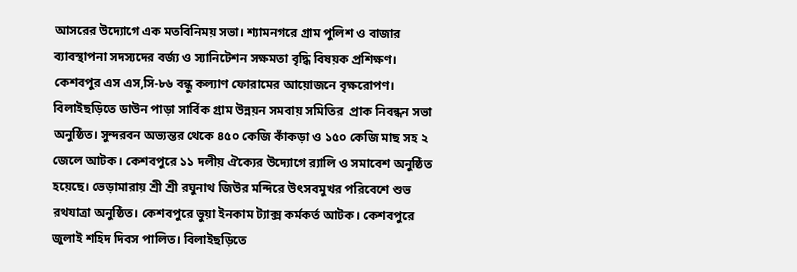আসরের উদ্যোগে এক মতবিনিময় সভা। শ্যামনগরে গ্রাম পুলিশ ও বাজার ব্যাবস্থাপনা সদস্যদের বর্জ্য ও স্যানিটেশন সক্ষমতা বৃদ্ধি বিষয়ক প্রশিক্ষণ। কেশবপুর এস এস,সি-৮৬ বন্ধু কল্যাণ ফোরামের আয়োজনে বৃক্ষরোপণ। বিলাইছড়িতে ডাউন পাড়া সার্বিক গ্রাম উন্নয়ন সমবায় সমিতির  প্রাক নিবন্ধন সভা  অনুষ্ঠিত। সুন্দরবন অভ্যন্তর থেকে ৪৫০ কেজি কাঁকড়া ও ১৫০ কেজি মাছ সহ ২ জেলে আটক। কেশবপুরে ১১ দলীয় ঐক্যের উদ্যোগে র‍্যালি ও সমাবেশ অনুষ্ঠিত হয়েছে। ভেড়ামারায় শ্রী শ্রী রঘুনাথ জিউর মন্দিরে উৎসবমুখর পরিবেশে শুভ রথযাত্রা অনুষ্ঠিত। কেশবপুরে ভুয়া ইনকাম ট্যাক্স কর্মকর্ত আটক। কেশবপুরে জুলাই শহিদ দিবস পালিত। বিলাইছড়িতে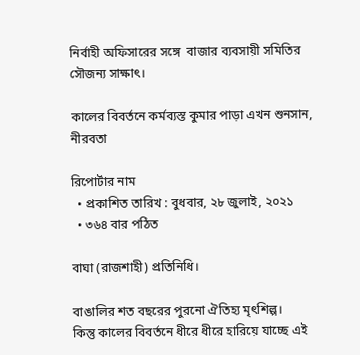নির্বাহী অফিসারের সঙ্গে  বাজার ব্যবসায়ী সমিতির সৌজন্য সাক্ষাৎ।

কালের বিবর্তনে কর্মব্যস্ত কুমার পাড়া এখন শুনসান, নীরবতা

রিপোর্টার নাম
  • প্রকাশিত তারিখ : বুধবার, ২৮ জুলাই, ২০২১
  • ৩৬৪ বার পঠিত

বাঘা (রাজশাহী) প্রতিনিধি।

বাঙালির শত বছরের পুরনো ঐতিহ্য মৃৎশিল্প।
কিন্তু কালের বিবর্তনে ধীরে ধীরে হারিয়ে যাচ্ছে এই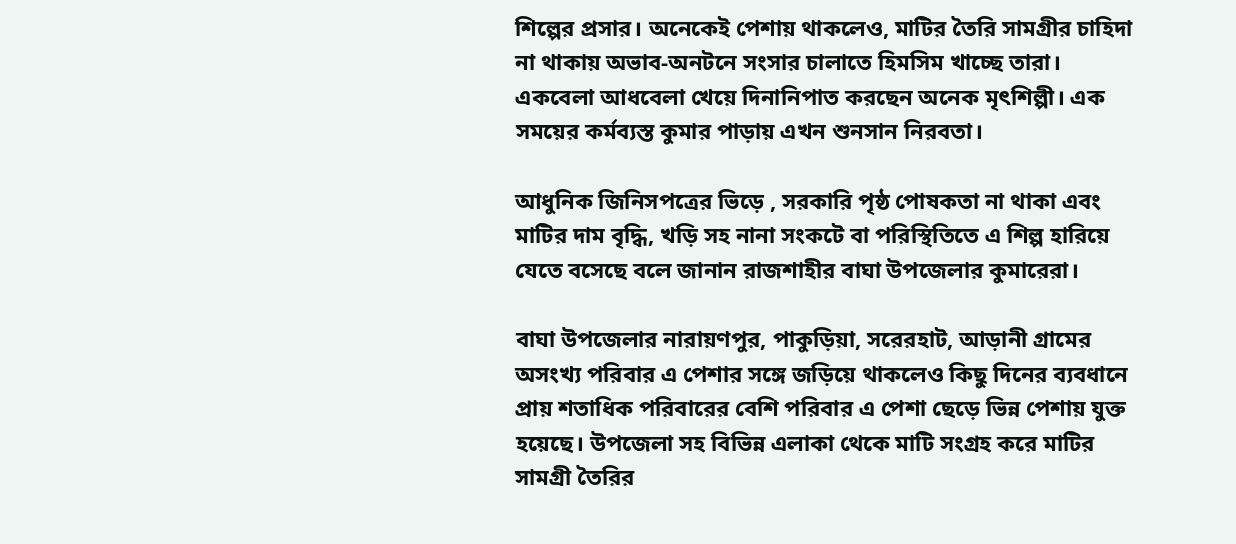শিল্পের প্রসার। অনেকেই পেশায় থাকলেও, মাটির তৈরি সামগ্রীর চাহিদা না থাকায় অভাব-অনটনে সংসার চালাতে হিমসিম খাচ্ছে তারা।
একবেলা আধবেলা খেয়ে দিনানিপাত করছেন অনেক মৃৎশিল্পী। এক সময়ের কর্মব্যস্ত কুমার পাড়ায় এখন শুনসান নিরবতা।

আধুনিক জিনিসপত্রের ভিড়ে , সরকারি পৃষ্ঠ পোষকতা না থাকা এবং মাটির দাম বৃদ্ধি, খড়ি সহ নানা সংকটে বা পরিস্থিতিতে এ শিল্প হারিয়ে যেতে বসেছে বলে জানান রাজশাহীর বাঘা উপজেলার কুমারেরা।

বাঘা উপজেলার নারায়ণপুর, পাকুড়িয়া, সরেরহাট, আড়ানী গ্রামের অসংখ্য পরিবার এ পেশার সঙ্গে জড়িয়ে থাকলেও কিছু দিনের ব্যবধানে প্রায় শতাধিক পরিবারের বেশি পরিবার এ পেশা ছেড়ে ভিন্ন পেশায় যুক্ত হয়েছে। উপজেলা সহ বিভিন্ন এলাকা থেকে মাটি সংগ্রহ করে মাটির সামগ্রী তৈরির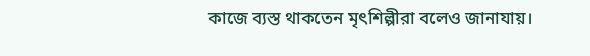কাজে ব্যস্ত থাকতেন মৃৎশিল্পীরা বলেও জানাযায়।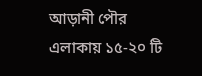আড়ানী পৌর এলাকায় ১৫-২০ টি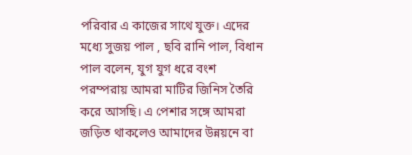পরিবার এ কাজের সাথে যুক্ত। এদের মধ্যে সুজয় পাল , ছবি রানি পাল, বিধান পাল বলেন, যুগ যুগ ধরে বংশ পরম্পরায় আমরা মাটির জিনিস তৈরি করে আসছি। এ পেশার সঙ্গে আমরা জড়িত থাকলেও আমাদের উন্নয়নে বা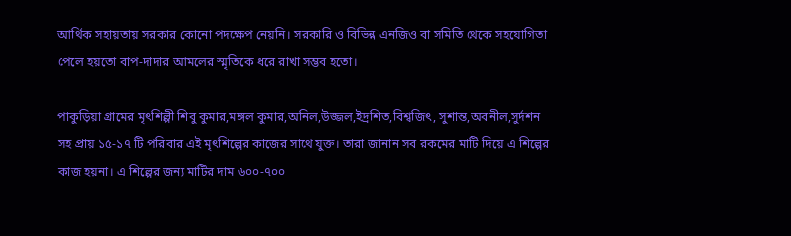আর্থিক সহায়তায় সরকার কোনো পদক্ষেপ নেয়নি। সরকারি ও বিভিন্ন এনজিও বা সমিতি থেকে সহযোগিতা পেলে হয়তো বাপ-দাদার আমলের স্মৃতিকে ধরে রাখা সম্ভব হতো।

পাকুড়িয়া গ্রামের মৃৎশিল্পী শিবু কুমার,মঙ্গল কুমার,অনিল,উজ্জল,ইদ্রশিত,বিশ্বজিৎ, সুশান্ত,অবনীল,সুর্দশন সহ প্রায় ১৫-১৭ টি পরিবার এই মৃৎশিল্পের কাজের সাথে যুক্ত। তারা জানান সব রকমের মাটি দিয়ে এ শিল্পের কাজ হয়না। এ শিল্পের জন্য মাটির দাম ৬০০-৭০০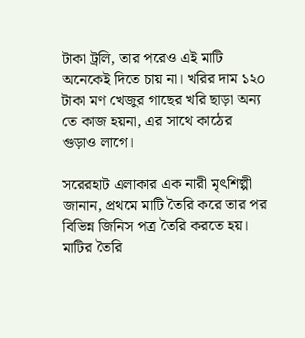টাকা ট্রলি, তার পরেও এই মাটি অনেকেই দিতে চায় না। খরির দাম ১২০ টাকা মণ খেজুর গাছের খরি ছাড়া অন্য তে কাজ হয়না, এর সাথে কাঠের গুড়াও লাগে।

সরেরহাট এলাকার এক নারী মৃৎশিল্পী জানান, প্রথমে মাটি তৈরি করে তার পর বিভিন্ন জিনিস পত্র তৈরি করতে হয়। মাটির তৈরি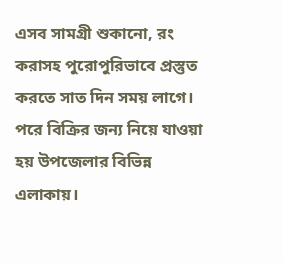এসব সামগ্রী শুকানো, রং করাসহ পুরোপুরিভাবে প্রস্তুত করতে সাত দিন সময় লাগে। পরে বিক্রির জন্য নিয়ে যাওয়া হয় উপজেলার বিভিন্ন এলাকায়।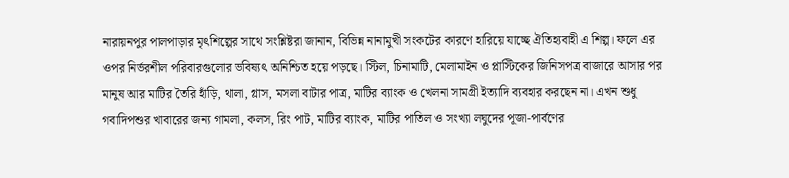নারায়নপুর পালপাড়ার মৃৎশিল্পের সাথে সংশ্লিষ্টরা জানান, বিভিন্ন নানামুখী সংকটের কারণে হারিয়ে যাচ্ছে ঐতিহ্যবাহী এ শিল্প। ফলে এর ওপর নির্ভরশীল পরিবারগুলোর ভবিষ্যৎ অনিশ্চিত হয়ে পড়ছে। স্টিল, চিনামাটি, মেলামাইন ও প্লাস্টিকের জিনিসপত্র বাজারে আসার পর মানুষ আর মাটির তৈরি হাঁড়ি, থালা, গ্লাস, মসলা বাটার পাত্র, মাটির ব্যাংক ও খেলনা সামগ্রী ইত্যাদি ব্যবহার করছেন না। এখন শুধু গবাদিপশুর খাবারের জন্য গামলা, কলস, রিং পাট, মাটির ব্যাংক, মাটির পাতিল ও সংখ্যা লঘুদের পূজা-পার্বণের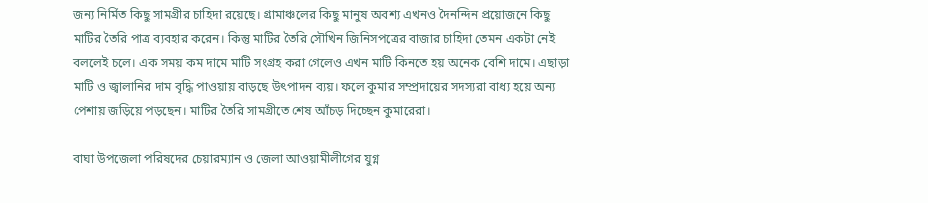জন্য নির্মিত কিছু সামগ্রীর চাহিদা রয়েছে। গ্রামাঞ্চলের কিছু মানুষ অবশ্য এখনও দৈনন্দিন প্রয়োজনে কিছু মাটির তৈরি পাত্র ব্যবহার করেন। কিন্তু মাটির তৈরি সৌখিন জিনিসপত্রের বাজার চাহিদা তেমন একটা নেই বললেই চলে। এক সময় কম দামে মাটি সংগ্রহ করা গেলেও এখন মাটি কিনতে হয় অনেক বেশি দামে। এছাড়া মাটি ও জ্বালানির দাম বৃদ্ধি পাওয়ায় বাড়ছে উৎপাদন ব্যয়। ফলে কুমার সম্প্রদায়ের সদস্যরা বাধ্য হয়ে অন্য পেশায় জড়িয়ে পড়ছেন। মাটির তৈরি সামগ্রীতে শেষ আঁচড় দিচ্ছেন কুমারেরা।

বাঘা উপজেলা পরিষদের চেয়ারম্যান ও জেলা আওয়ামীলীগের যুগ্ন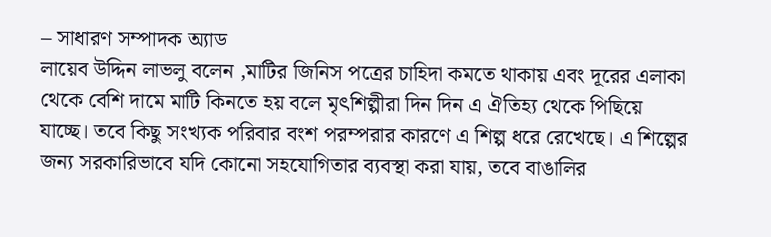– সাধারণ সম্পাদক অ্যাড
লায়েব উদ্দিন লাভলু বলেন ,মাটির জিনিস পত্রের চাহিদা কমতে থাকায় এবং দূরের এলাকা থেকে বেশি দামে মাটি কিনতে হয় বলে মৃৎশিল্পীরা দিন দিন এ ঐতিহ্য থেকে পিছিয়ে যাচ্ছে। তবে কিছু সংখ্যক পরিবার বংশ পরম্পরার কারণে এ শিল্প ধরে রেখেছে। এ শিল্পের জন্য সরকারিভাবে যদি কোনো সহযোগিতার ব্যবস্থা করা যায়, তবে বাঙালির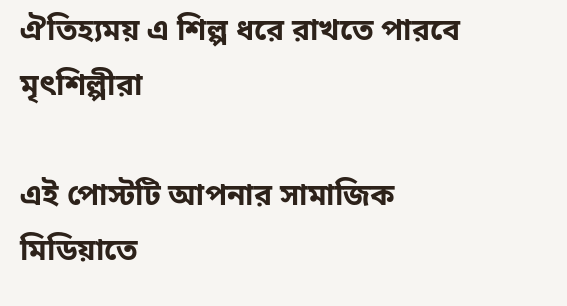ঐতিহ্যময় এ শিল্প ধরে রাখতে পারবে মৃৎশিল্পীরা

এই পোস্টটি আপনার সামাজিক মিডিয়াতে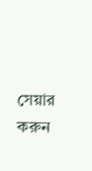সেয়ার করুন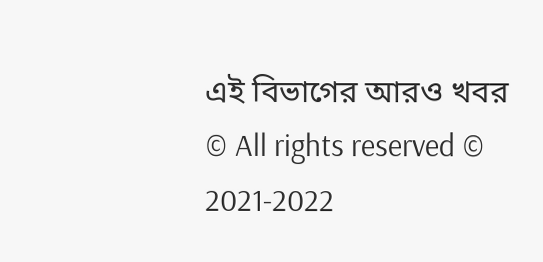এই বিভাগের আরও খবর
© All rights reserved © 2021-2022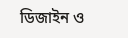ডিজাইন ও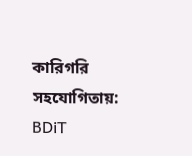কারিগরি সহযোগিতায়: BDiT